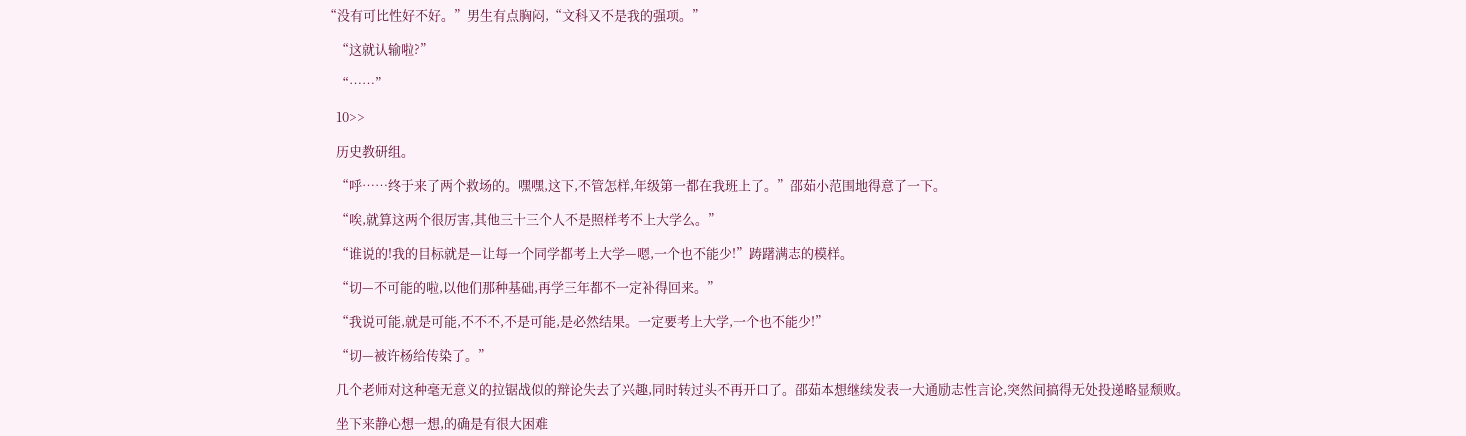“没有可比性好不好。”男生有点胸闷,“文科又不是我的强项。”

    “这就认输啦?”

    “……”

    10>>

    历史教研组。

    “呼……终于来了两个救场的。嘿嘿,这下,不管怎样,年级第一都在我班上了。”邵茹小范围地得意了一下。

    “唉,就算这两个很厉害,其他三十三个人不是照样考不上大学么。”

    “谁说的!我的目标就是—让每一个同学都考上大学—嗯,一个也不能少!”踌躇满志的模样。

    “切—不可能的啦,以他们那种基础,再学三年都不一定补得回来。”

    “我说可能,就是可能,不不不,不是可能,是必然结果。一定要考上大学,一个也不能少!”

    “切—被许杨给传染了。”

    几个老师对这种毫无意义的拉锯战似的辩论失去了兴趣,同时转过头不再开口了。邵茹本想继续发表一大通励志性言论,突然间搞得无处投递略显颓败。

    坐下来静心想一想,的确是有很大困难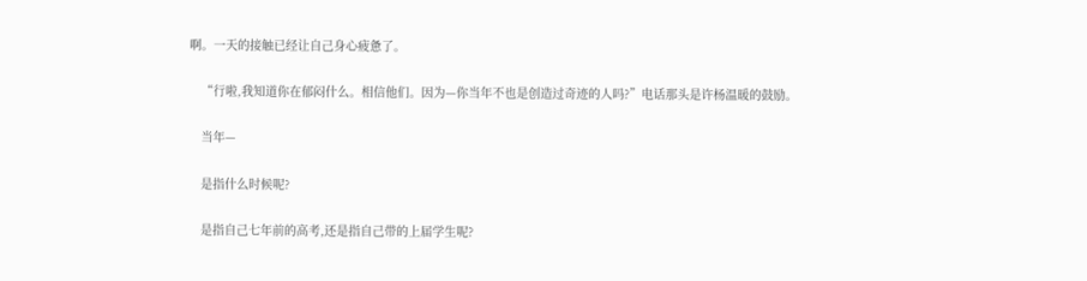啊。一天的接触已经让自己身心疲惫了。

    “行啦,我知道你在郁闷什么。相信他们。因为—你当年不也是创造过奇迹的人吗?”电话那头是许杨温暖的鼓励。

    当年—

    是指什么时候呢?

    是指自己七年前的高考,还是指自己带的上届学生呢?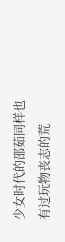少女时代的邵茹同样也有过玩物丧志的荒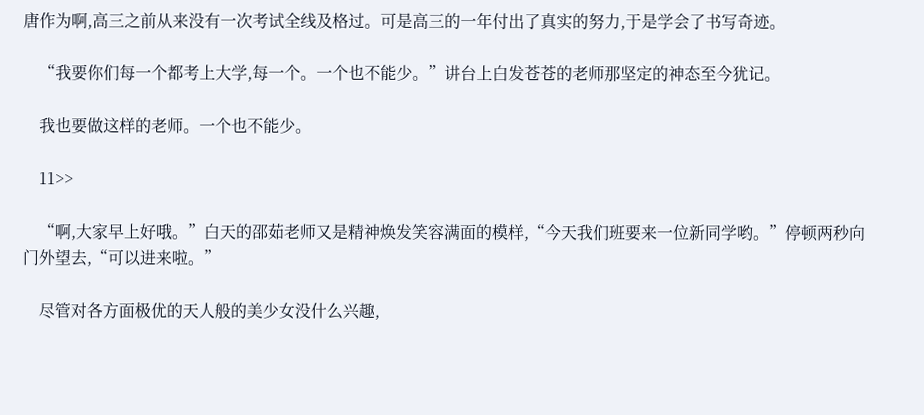唐作为啊,高三之前从来没有一次考试全线及格过。可是高三的一年付出了真实的努力,于是学会了书写奇迹。

    “我要你们每一个都考上大学,每一个。一个也不能少。”讲台上白发苍苍的老师那坚定的神态至今犹记。

    我也要做这样的老师。一个也不能少。

    11>>

    “啊,大家早上好哦。”白天的邵茹老师又是精神焕发笑容满面的模样,“今天我们班要来一位新同学哟。”停顿两秒向门外望去,“可以进来啦。”

    尽管对各方面极优的天人般的美少女没什么兴趣,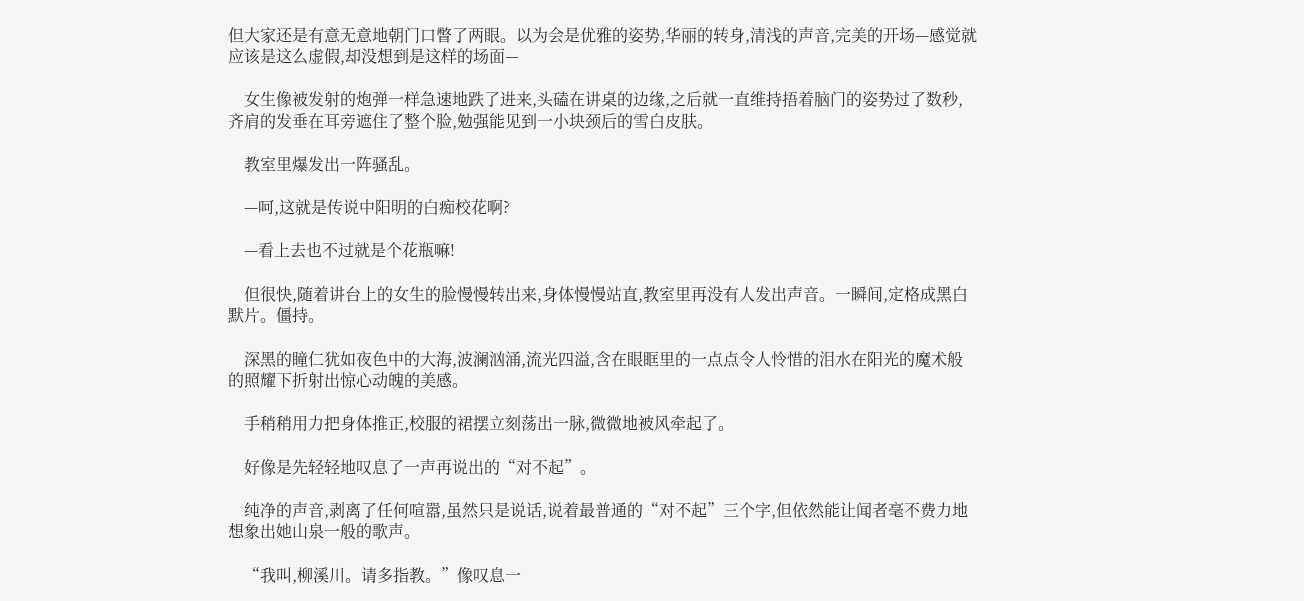但大家还是有意无意地朝门口瞥了两眼。以为会是优雅的姿势,华丽的转身,清浅的声音,完美的开场—感觉就应该是这么虚假,却没想到是这样的场面—

    女生像被发射的炮弹一样急速地跌了进来,头磕在讲桌的边缘,之后就一直维持捂着脑门的姿势过了数秒,齐肩的发垂在耳旁遮住了整个脸,勉强能见到一小块颈后的雪白皮肤。

    教室里爆发出一阵骚乱。

    —呵,这就是传说中阳明的白痴校花啊?

    —看上去也不过就是个花瓶嘛!

    但很快,随着讲台上的女生的脸慢慢转出来,身体慢慢站直,教室里再没有人发出声音。一瞬间,定格成黑白默片。僵持。

    深黑的瞳仁犹如夜色中的大海,波澜汹涌,流光四溢,含在眼眶里的一点点令人怜惜的泪水在阳光的魔术般的照耀下折射出惊心动魄的美感。

    手稍稍用力把身体推正,校服的裙摆立刻荡出一脉,微微地被风牵起了。

    好像是先轻轻地叹息了一声再说出的“对不起”。

    纯净的声音,剥离了任何喧嚣,虽然只是说话,说着最普通的“对不起”三个字,但依然能让闻者毫不费力地想象出她山泉一般的歌声。

    “我叫,柳溪川。请多指教。”像叹息一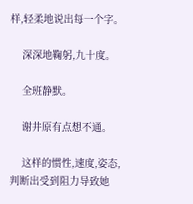样,轻柔地说出每一个字。

    深深地鞠躬,九十度。

    全班静默。

    谢井原有点想不通。

    这样的惯性,速度,姿态,判断出受到阻力导致她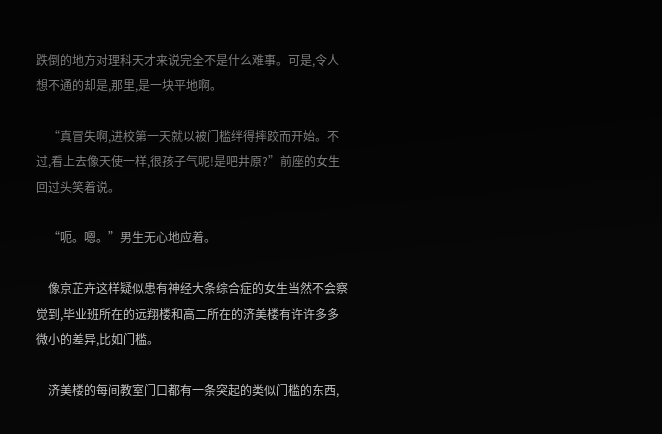跌倒的地方对理科天才来说完全不是什么难事。可是,令人想不通的却是,那里,是一块平地啊。

    “真冒失啊,进校第一天就以被门槛绊得摔跤而开始。不过,看上去像天使一样,很孩子气呢!是吧井原?”前座的女生回过头笑着说。

    “呃。嗯。”男生无心地应着。

    像京芷卉这样疑似患有神经大条综合症的女生当然不会察觉到,毕业班所在的远翔楼和高二所在的济美楼有许许多多微小的差异,比如门槛。

    济美楼的每间教室门口都有一条突起的类似门槛的东西,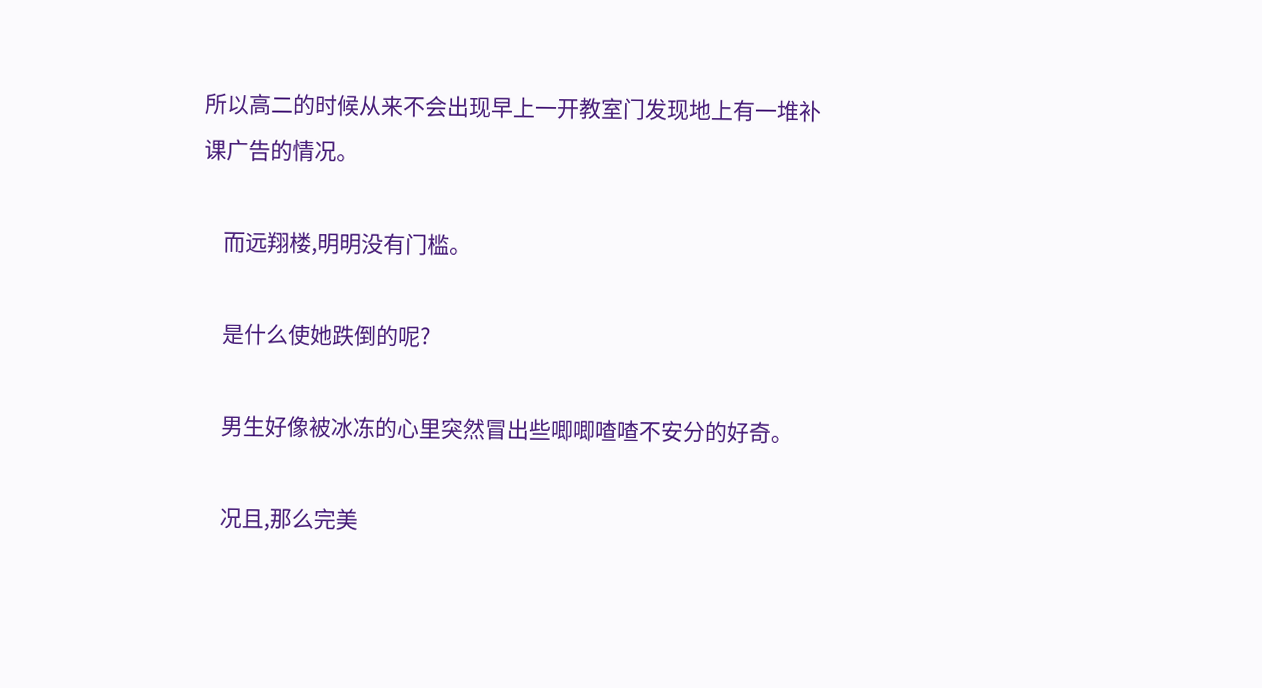所以高二的时候从来不会出现早上一开教室门发现地上有一堆补课广告的情况。

    而远翔楼,明明没有门槛。

    是什么使她跌倒的呢?

    男生好像被冰冻的心里突然冒出些唧唧喳喳不安分的好奇。

    况且,那么完美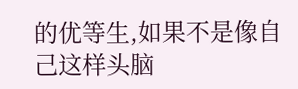的优等生,如果不是像自己这样头脑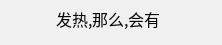发热,那么,会有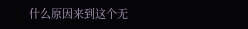什么原因来到这个无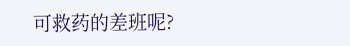可救药的差班呢?